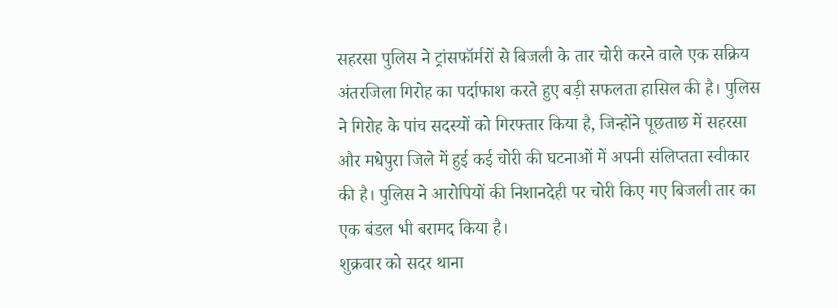सहरसा पुलिस ने ट्रांसफॉर्मरों से बिजली के तार चोरी करने वाले एक सक्रिय अंतरजिला गिरोह का पर्दाफाश करते हुए बड़ी सफलता हासिल की है। पुलिस ने गिरोह के पांच सदस्यों को गिरफ्तार किया है, जिन्होंने पूछताछ में सहरसा और मधेपुरा जिले में हुई कई चोरी की घटनाओं में अपनी संलिप्तता स्वीकार की है। पुलिस ने आरोपियों की निशानदेही पर चोरी किए गए बिजली तार का एक बंडल भी बरामद किया है।
शुक्रवार को सदर थाना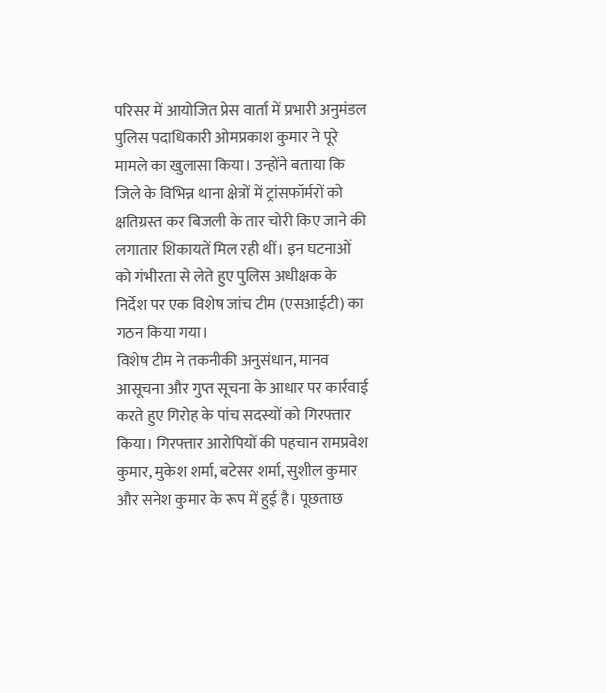परिसर में आयोजित प्रेस वार्ता में प्रभारी अनुमंडल पुलिस पदाधिकारी ओमप्रकाश कुमार ने पूरे मामले का खुलासा किया। उन्होंने बताया कि जिले के विभिन्न थाना क्षेत्रों में ट्रांसफॉर्मरों को क्षतिग्रस्त कर बिजली के तार चोरी किए जाने की लगातार शिकायतें मिल रही थीं। इन घटनाओं को गंभीरता से लेते हुए पुलिस अधीक्षक के निर्देश पर एक विशेष जांच टीम (एसआईटी) का गठन किया गया।
विशेष टीम ने तकनीकी अनुसंधान, मानव आसूचना और गुप्त सूचना के आधार पर कार्रवाई करते हुए गिरोह के पांच सदस्यों को गिरफ्तार किया। गिरफ्तार आरोपियों की पहचान रामप्रवेश कुमार, मुकेश शर्मा, बटेसर शर्मा, सुशील कुमार और सनेश कुमार के रूप में हुई है। पूछताछ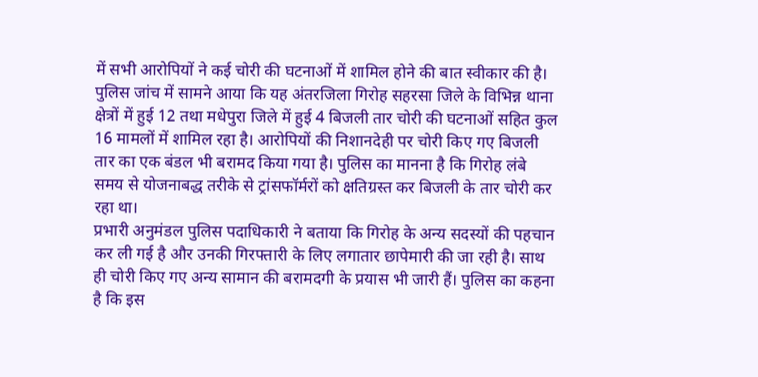में सभी आरोपियों ने कई चोरी की घटनाओं में शामिल होने की बात स्वीकार की है।
पुलिस जांच में सामने आया कि यह अंतरजिला गिरोह सहरसा जिले के विभिन्न थाना क्षेत्रों में हुई 12 तथा मधेपुरा जिले में हुई 4 बिजली तार चोरी की घटनाओं सहित कुल 16 मामलों में शामिल रहा है। आरोपियों की निशानदेही पर चोरी किए गए बिजली तार का एक बंडल भी बरामद किया गया है। पुलिस का मानना है कि गिरोह लंबे समय से योजनाबद्ध तरीके से ट्रांसफॉर्मरों को क्षतिग्रस्त कर बिजली के तार चोरी कर रहा था।
प्रभारी अनुमंडल पुलिस पदाधिकारी ने बताया कि गिरोह के अन्य सदस्यों की पहचान कर ली गई है और उनकी गिरफ्तारी के लिए लगातार छापेमारी की जा रही है। साथ ही चोरी किए गए अन्य सामान की बरामदगी के प्रयास भी जारी हैं। पुलिस का कहना है कि इस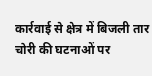कार्रवाई से क्षेत्र में बिजली तार चोरी की घटनाओं पर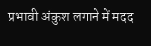प्रभावी अंकुश लगाने में मदद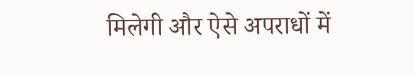मिलेगी और ऐसे अपराधों में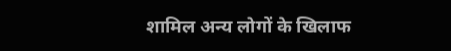शामिल अन्य लोगों के खिलाफ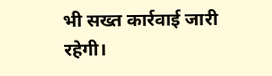भी सख्त कार्रवाई जारी रहेगी।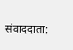संवाददाता: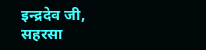इन्द्रदेव जी, सहरसा